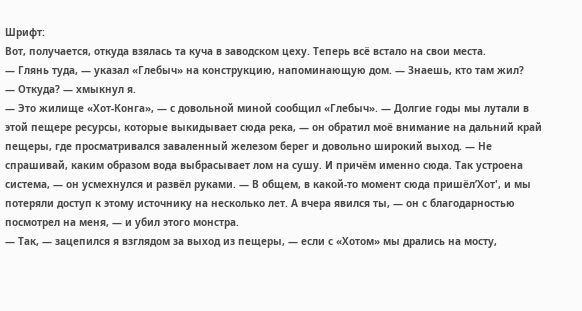Шрифт:
Вот, получается, откуда взялась та куча в заводском цеху. Теперь всё встало на свои места.
— Глянь туда, — указал «Глебыч» на конструкцию, напоминающую дом. — Знаешь, кто там жил?
— Откуда? — хмыкнул я.
— Это жилище «Хот-Конга», — с довольной миной сообщил «Глебыч». — Долгие годы мы лутали в этой пещере ресурсы, которые выкидывает сюда река, — он обратил моё внимание на дальний край пещеры, где просматривался заваленный железом берег и довольно широкий выход. — Не спрашивай, каким образом вода выбрасывает лом на сушу. И причём именно сюда. Так устроена система, — он усмехнулся и развёл руками. — В общем, в какой-то момент сюда пришёл’Хот', и мы потеряли доступ к этому источнику на несколько лет. А вчера явился ты, — он с благодарностью посмотрел на меня, — и убил этого монстра.
— Так, — зацепился я взглядом за выход из пещеры, — если с «Хотом» мы дрались на мосту,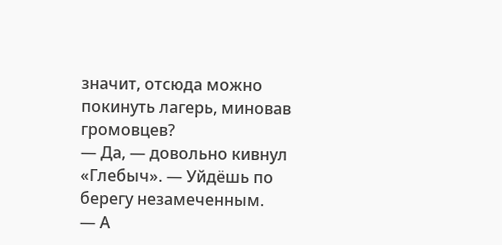значит, отсюда можно покинуть лагерь, миновав громовцев?
— Да, — довольно кивнул «Глебыч». — Уйдёшь по берегу незамеченным.
— А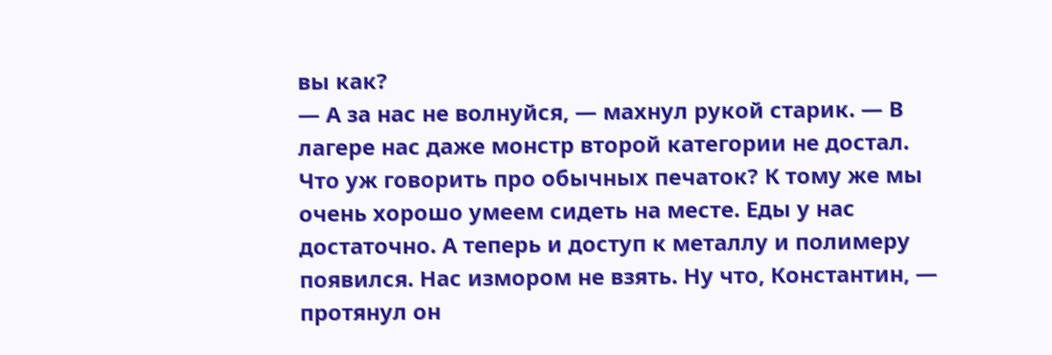вы как?
— А за нас не волнуйся, — махнул рукой старик. — В лагере нас даже монстр второй категории не достал. Что уж говорить про обычных печаток? К тому же мы очень хорошо умеем сидеть на месте. Еды у нас достаточно. А теперь и доступ к металлу и полимеру появился. Нас измором не взять. Ну что, Константин, — протянул он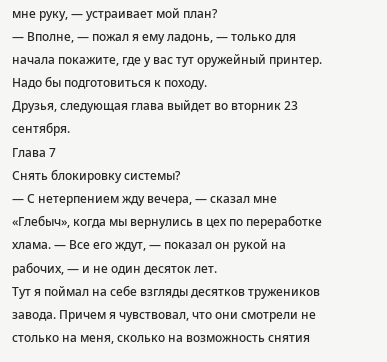мне руку, — устраивает мой план?
— Вполне, — пожал я ему ладонь, — только для начала покажите, где у вас тут оружейный принтер. Надо бы подготовиться к походу.
Друзья, следующая глава выйдет во вторник 23 сентября.
Глава 7
Снять блокировку системы?
— С нетерпением жду вечера, — сказал мне «Глебыч», когда мы вернулись в цех по переработке хлама. — Все его ждут, — показал он рукой на рабочих, — и не один десяток лет.
Тут я поймал на себе взгляды десятков тружеников завода. Причем я чувствовал, что они смотрели не столько на меня, сколько на возможность снятия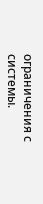ограничения с системы.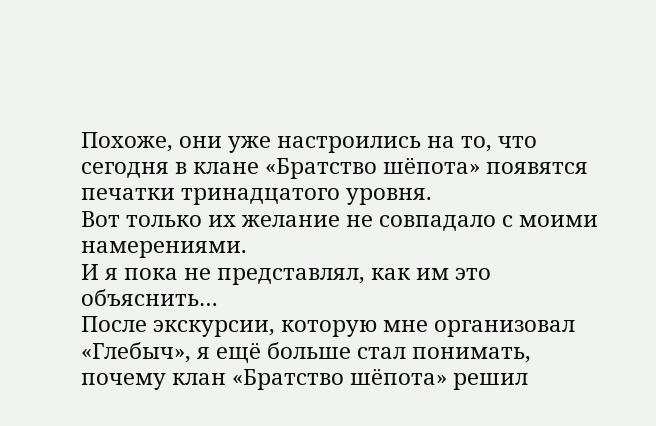Похоже, они уже настроились на то, что сегодня в клане «Братство шёпота» появятся печатки тринадцатого уровня.
Вот только их желание не совпадало с моими намерениями.
И я пока не представлял, как им это объяснить…
После экскурсии, которую мне организовал «Глебыч», я ещё больше стал понимать, почему клан «Братство шёпота» решил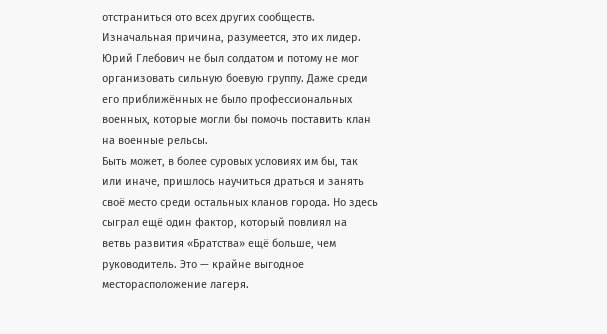отстраниться ото всех других сообществ.
Изначальная причина, разумеется, это их лидер. Юрий Глебович не был солдатом и потому не мог организовать сильную боевую группу. Даже среди его приближённых не было профессиональных военных, которые могли бы помочь поставить клан на военные рельсы.
Быть может, в более суровых условиях им бы, так или иначе, пришлось научиться драться и занять своё место среди остальных кланов города. Но здесь сыграл ещё один фактор, который повлиял на ветвь развития «Братства» ещё больше, чем руководитель. Это — крайне выгодное месторасположение лагеря.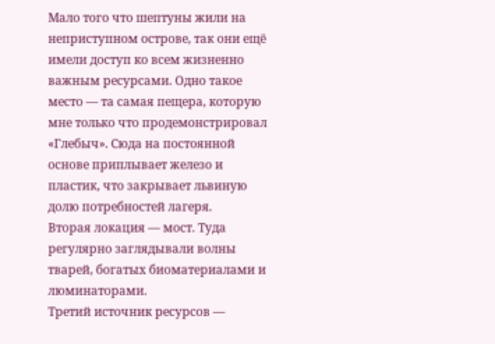Мало того что шептуны жили на неприступном острове, так они ещё имели доступ ко всем жизненно важным ресурсами. Одно такое место — та самая пещера, которую мне только что продемонстрировал «Глебыч». Сюда на постоянной основе приплывает железо и пластик, что закрывает львиную долю потребностей лагеря.
Вторая локация — мост. Туда регулярно заглядывали волны тварей, богатых биоматериалами и люминаторами.
Третий источник ресурсов —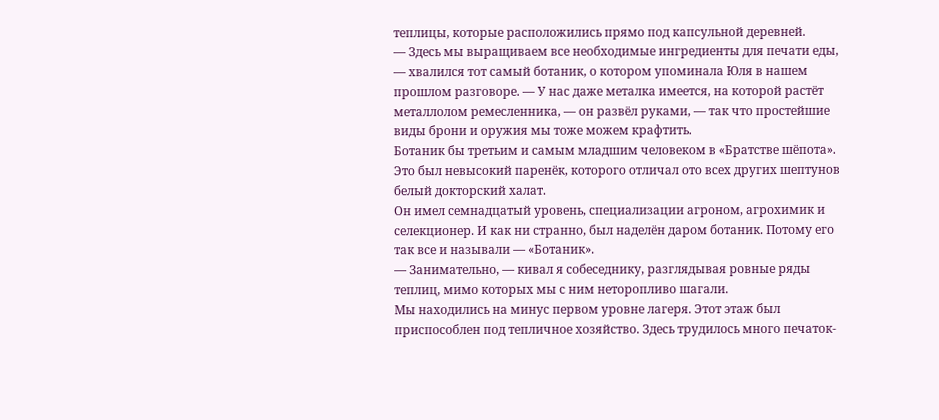теплицы, которые расположились прямо под капсульной деревней.
— Здесь мы выращиваем все необходимые ингредиенты для печати еды, — хвалился тот самый ботаник, о котором упоминала Юля в нашем прошлом разговоре. — У нас даже металка имеется, на которой растёт металлолом ремесленника, — он развёл руками, — так что простейшие виды брони и оружия мы тоже можем крафтить.
Ботаник бы третьим и самым младшим человеком в «Братстве шёпота». Это был невысокий паренёк, которого отличал ото всех других шептунов белый докторский халат.
Он имел семнадцатый уровень, специализации агроном, агрохимик и селекционер. И как ни странно, был наделён даром ботаник. Потому его так все и называли — «Ботаник».
— Занимательно, — кивал я собеседнику, разглядывая ровные ряды теплиц, мимо которых мы с ним неторопливо шагали.
Мы находились на минус первом уровне лагеря. Этот этаж был приспособлен под тепличное хозяйство. Здесь трудилось много печаток-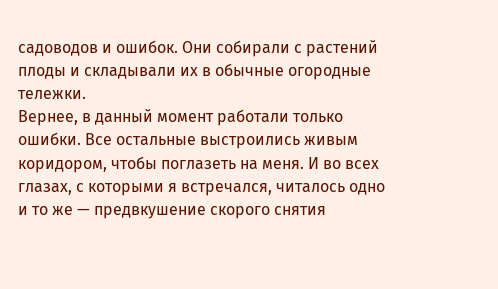садоводов и ошибок. Они собирали с растений плоды и складывали их в обычные огородные тележки.
Вернее, в данный момент работали только ошибки. Все остальные выстроились живым коридором, чтобы поглазеть на меня. И во всех глазах, с которыми я встречался, читалось одно и то же — предвкушение скорого снятия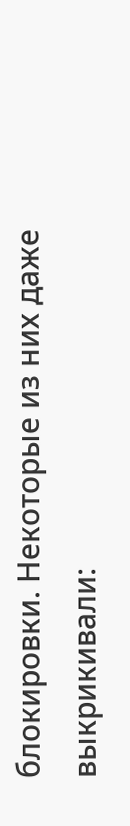блокировки. Некоторые из них даже выкрикивали: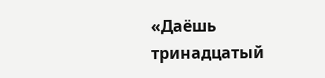«Даёшь тринадцатый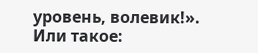уровень, волевик!». Или такое: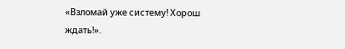«Взломай уже систему! Хорош ждать!».